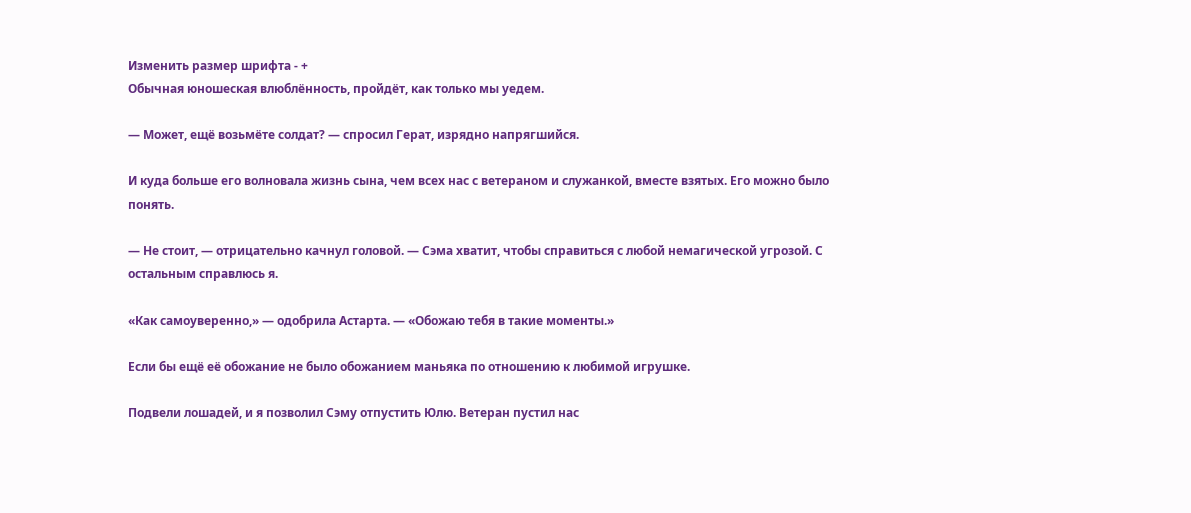Изменить размер шрифта - +
Обычная юношеская влюблённость, пройдёт, как только мы уедем.

— Может, ещё возьмёте солдат? — спросил Герат, изрядно напрягшийся.

И куда больше его волновала жизнь сына, чем всех нас с ветераном и служанкой, вместе взятых. Его можно было понять.

— Не стоит, — отрицательно качнул головой. — Сэма хватит, чтобы справиться с любой немагической угрозой. С остальным справлюсь я.

«Как самоуверенно,» — одобрила Астарта. — «Обожаю тебя в такие моменты.»

Если бы ещё её обожание не было обожанием маньяка по отношению к любимой игрушке.

Подвели лошадей, и я позволил Сэму отпустить Юлю. Ветеран пустил нас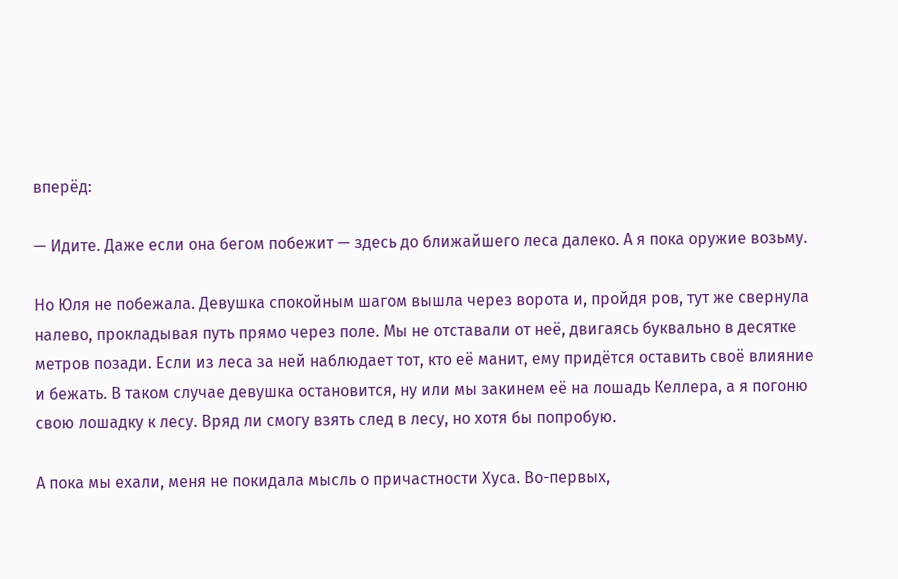вперёд:

— Идите. Даже если она бегом побежит — здесь до ближайшего леса далеко. А я пока оружие возьму.

Но Юля не побежала. Девушка спокойным шагом вышла через ворота и, пройдя ров, тут же свернула налево, прокладывая путь прямо через поле. Мы не отставали от неё, двигаясь буквально в десятке метров позади. Если из леса за ней наблюдает тот, кто её манит, ему придётся оставить своё влияние и бежать. В таком случае девушка остановится, ну или мы закинем её на лошадь Келлера, а я погоню свою лошадку к лесу. Вряд ли смогу взять след в лесу, но хотя бы попробую.

А пока мы ехали, меня не покидала мысль о причастности Хуса. Во-первых,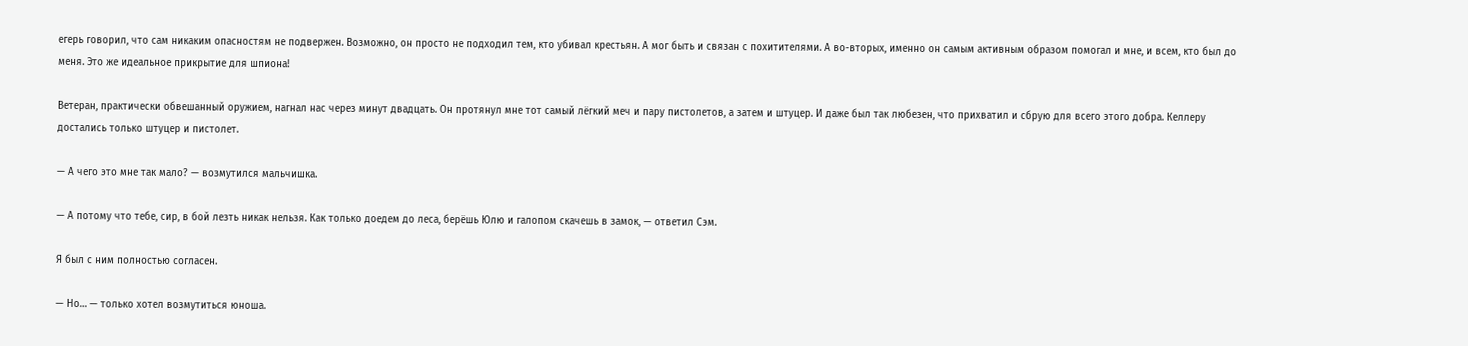егерь говорил, что сам никаким опасностям не подвержен. Возможно, он просто не подходил тем, кто убивал крестьян. А мог быть и связан с похитителями. А во-вторых, именно он самым активным образом помогал и мне, и всем, кто был до меня. Это же идеальное прикрытие для шпиона!

Ветеран, практически обвешанный оружием, нагнал нас через минут двадцать. Он протянул мне тот самый лёгкий меч и пару пистолетов, а затем и штуцер. И даже был так любезен, что прихватил и сбрую для всего этого добра. Келлеру достались только штуцер и пистолет.

— А чего это мне так мало? — возмутился мальчишка.

— А потому что тебе, сир, в бой лезть никак нельзя. Как только доедем до леса, берёшь Юлю и галопом скачешь в замок, — ответил Сэм.

Я был с ним полностью согласен.

— Но… — только хотел возмутиться юноша.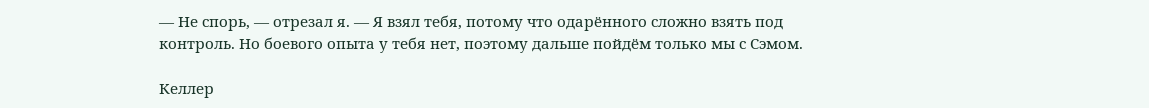— Не спорь, — отрезал я. — Я взял тебя, потому что одарённого сложно взять под контроль. Но боевого опыта у тебя нет, поэтому дальше пойдём только мы с Сэмом.

Келлер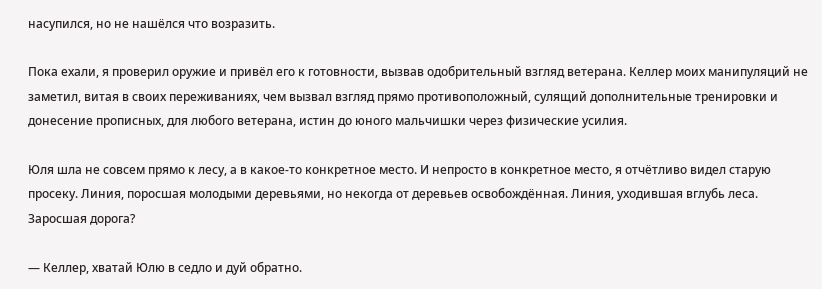насупился, но не нашёлся что возразить.

Пока ехали, я проверил оружие и привёл его к готовности, вызвав одобрительный взгляд ветерана. Келлер моих манипуляций не заметил, витая в своих переживаниях, чем вызвал взгляд прямо противоположный, сулящий дополнительные тренировки и донесение прописных, для любого ветерана, истин до юного мальчишки через физические усилия.

Юля шла не совсем прямо к лесу, а в какое-то конкретное место. И непросто в конкретное место, я отчётливо видел старую просеку. Линия, поросшая молодыми деревьями, но некогда от деревьев освобождённая. Линия, уходившая вглубь леса. Заросшая дорога?

— Келлер, хватай Юлю в седло и дуй обратно.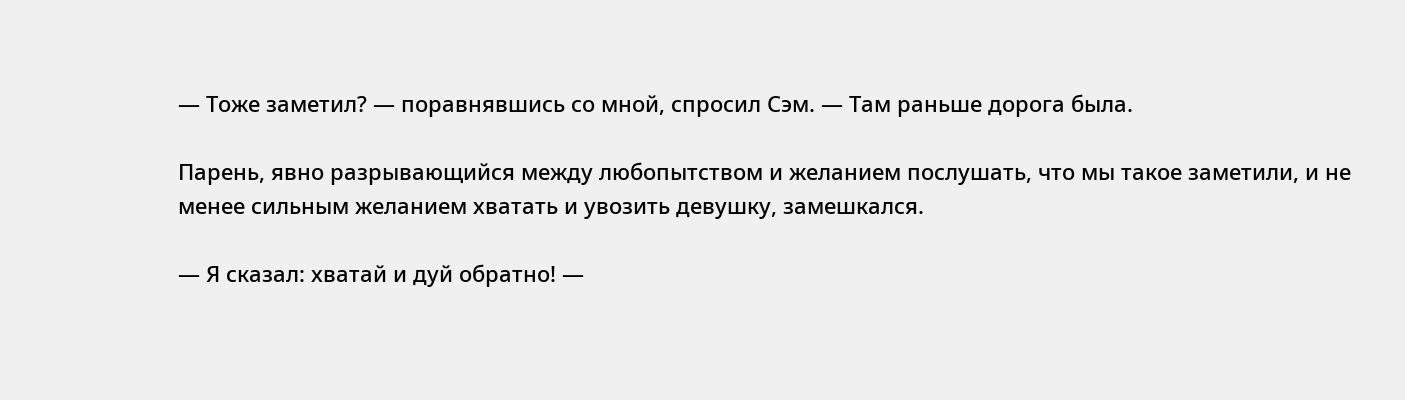— Тоже заметил? — поравнявшись со мной, спросил Сэм. — Там раньше дорога была.

Парень, явно разрывающийся между любопытством и желанием послушать, что мы такое заметили, и не менее сильным желанием хватать и увозить девушку, замешкался.

— Я сказал: хватай и дуй обратно! —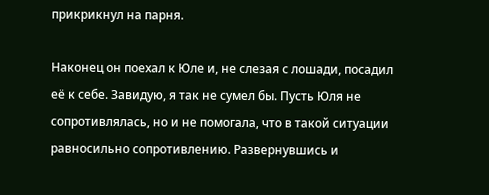прикрикнул на парня.

Наконец он поехал к Юле и, не слезая с лошади, посадил её к себе. Завидую, я так не сумел бы. Пусть Юля не сопротивлялась, но и не помогала, что в такой ситуации равносильно сопротивлению. Развернувшись и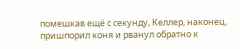помешкав ещё с секунду, Келлер, наконец, пришпорил коня и рванул обратно к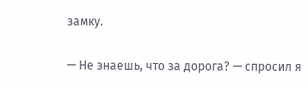замку.

— Не знаешь, что за дорога? — спросил я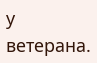у ветерана.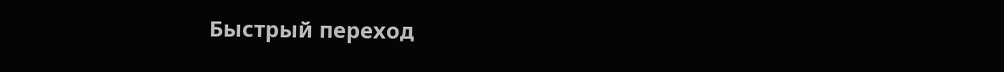Быстрый переход